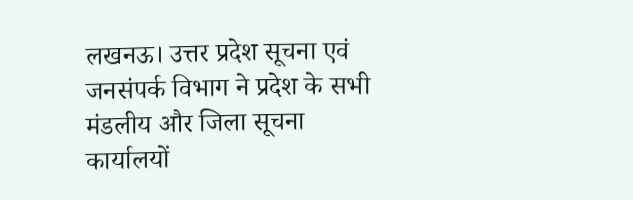लखनऊ। उत्तर प्रदेश सूचना एवं जनसंपर्क विभाग ने प्रदेश के सभी मंडलीय और जिला सूचना कार्यालयों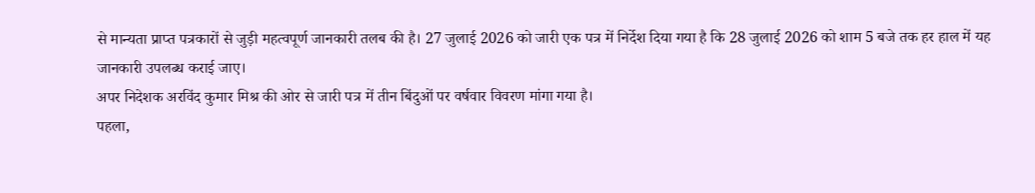से मान्यता प्राप्त पत्रकारों से जुड़ी महत्वपूर्ण जानकारी तलब की है। 27 जुलाई 2026 को जारी एक पत्र में निर्देश दिया गया है कि 28 जुलाई 2026 को शाम 5 बजे तक हर हाल में यह जानकारी उपलब्ध कराई जाए।
अपर निदेशक अरविंद कुमार मिश्र की ओर से जारी पत्र में तीन बिंदुओं पर वर्षवार विवरण मांगा गया है।
पहला,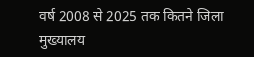वर्ष 2008 से 2025 तक कितने जिला मुख्यालय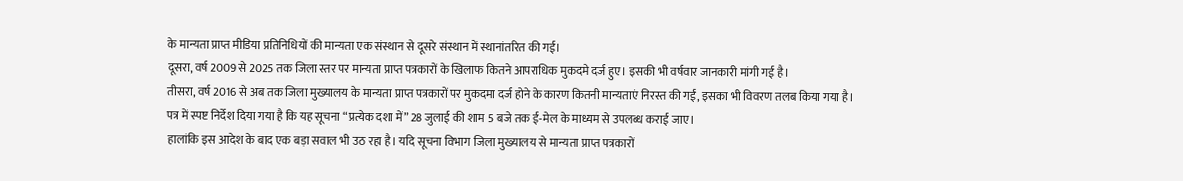के मान्यता प्राप्त मीडिया प्रतिनिधियों की मान्यता एक संस्थान से दूसरे संस्थान में स्थानांतरित की गई।
दूसरा, वर्ष 2009 से 2025 तक जिला स्तर पर मान्यता प्राप्त पत्रकारों के खिलाफ कितने आपराधिक मुकदमे दर्ज हुए। इसकी भी वर्षवार जानकारी मांगी गई है।
तीसरा, वर्ष 2016 से अब तक जिला मुख्यालय के मान्यता प्राप्त पत्रकारों पर मुकदमा दर्ज होने के कारण कितनी मान्यताएं निरस्त की गईं, इसका भी विवरण तलब किया गया है।
पत्र में स्पष्ट निर्देश दिया गया है कि यह सूचना “प्रत्येक दशा में” 28 जुलाई की शाम 5 बजे तक ई-मेल के माध्यम से उपलब्ध कराई जाए।
हालांकि इस आदेश के बाद एक बड़ा सवाल भी उठ रहा है। यदि सूचना विभाग जिला मुख्यालय से मान्यता प्राप्त पत्रकारों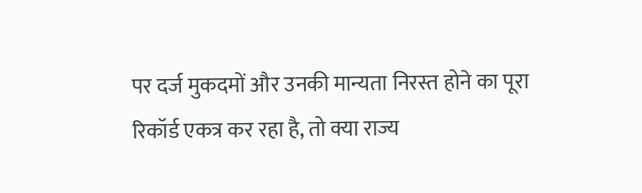पर दर्ज मुकदमों और उनकी मान्यता निरस्त होने का पूरा रिकॉर्ड एकत्र कर रहा है, तो क्या राज्य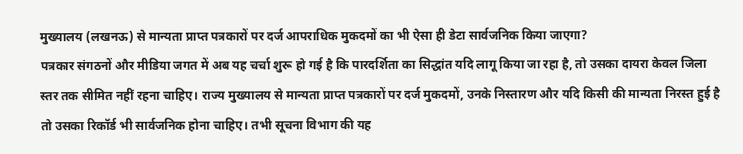मुख्यालय (लखनऊ) से मान्यता प्राप्त पत्रकारों पर दर्ज आपराधिक मुकदमों का भी ऐसा ही डेटा सार्वजनिक किया जाएगा?
पत्रकार संगठनों और मीडिया जगत में अब यह चर्चा शुरू हो गई है कि पारदर्शिता का सिद्धांत यदि लागू किया जा रहा है, तो उसका दायरा केवल जिला स्तर तक सीमित नहीं रहना चाहिए। राज्य मुख्यालय से मान्यता प्राप्त पत्रकारों पर दर्ज मुकदमों, उनके निस्तारण और यदि किसी की मान्यता निरस्त हुई है तो उसका रिकॉर्ड भी सार्वजनिक होना चाहिए। तभी सूचना विभाग की यह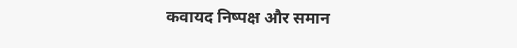कवायद निष्पक्ष और समान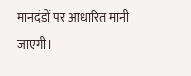मानदंडों पर आधारित मानी जाएगी।